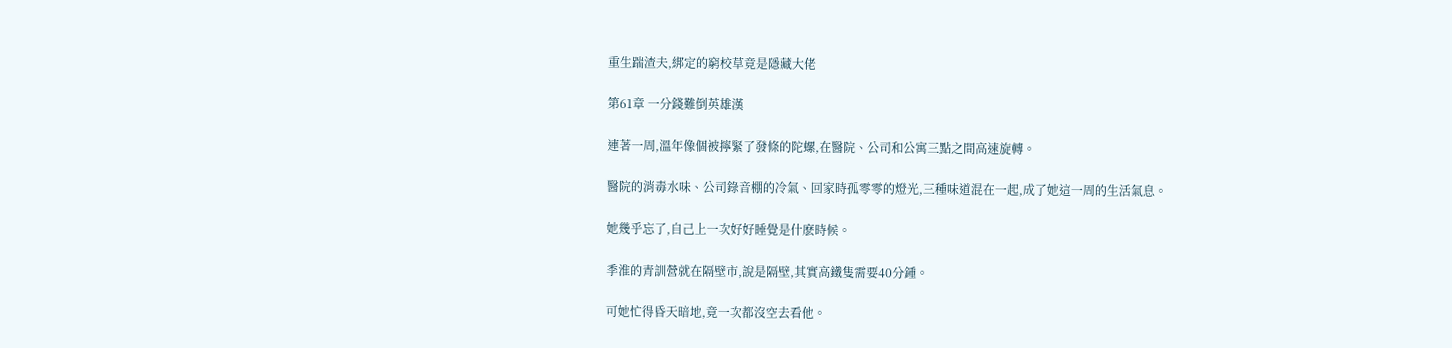重生踹渣夫,綁定的窮校草竟是隱藏大佬

第61章 一分錢難倒英雄漢

連著一周,溫年像個被擰緊了發條的陀螺,在醫院、公司和公寓三點之間高速旋轉。

醫院的消毒水味、公司錄音棚的冷氣、回家時孤零零的燈光,三種味道混在一起,成了她這一周的生活氣息。

她幾乎忘了,自己上一次好好睡覺是什麽時候。

季淮的青訓營就在隔壁市,說是隔壁,其實高鐵隻需要40分鍾。

可她忙得昏天暗地,竟一次都沒空去看他。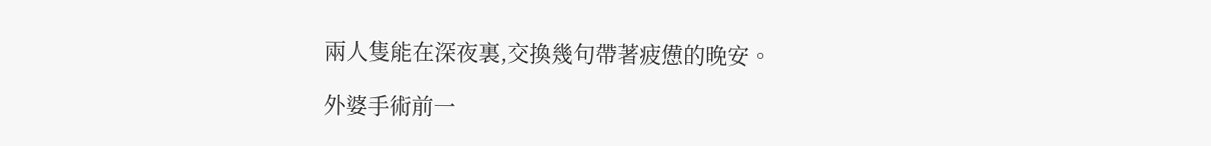兩人隻能在深夜裏,交換幾句帶著疲憊的晚安。

外婆手術前一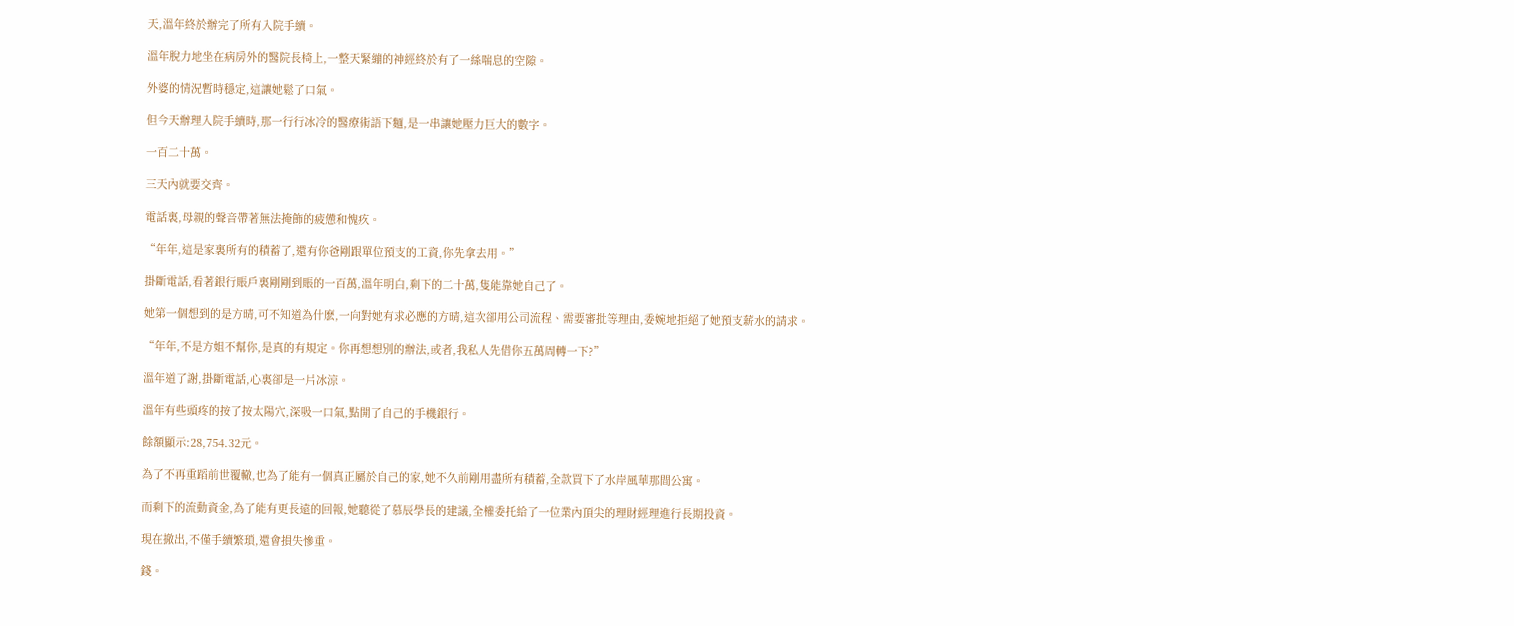天,溫年終於辦完了所有入院手續。

溫年脫力地坐在病房外的醫院長椅上,一整天緊繃的神經終於有了一絲喘息的空隙。

外婆的情況暫時穩定,這讓她鬆了口氣。

但今天辦理入院手續時,那一行行冰冷的醫療術語下麵,是一串讓她壓力巨大的數字。

一百二十萬。

三天內就要交齊。

電話裏,母親的聲音帶著無法掩飾的疲憊和愧疚。

“年年,這是家裏所有的積蓄了,還有你爸剛跟單位預支的工資,你先拿去用。”

掛斷電話,看著銀行賬戶裏剛剛到賬的一百萬,溫年明白,剩下的二十萬,隻能靠她自己了。

她第一個想到的是方晴,可不知道為什麽,一向對她有求必應的方晴,這次卻用公司流程、需要審批等理由,委婉地拒絕了她預支薪水的請求。

“年年,不是方姐不幫你,是真的有規定。你再想想別的辦法,或者,我私人先借你五萬周轉一下?”

溫年道了謝,掛斷電話,心裏卻是一片冰涼。

溫年有些頭疼的按了按太陽穴,深吸一口氣,點開了自己的手機銀行。

餘額顯示:28,754.32元。

為了不再重蹈前世覆轍,也為了能有一個真正屬於自己的家,她不久前剛用盡所有積蓄,全款買下了水岸風華那間公寓。

而剩下的流動資金,為了能有更長遠的回報,她聽從了慕辰學長的建議,全權委托給了一位業內頂尖的理財經理進行長期投資。

現在撤出,不僅手續繁瑣,還會損失慘重。

錢。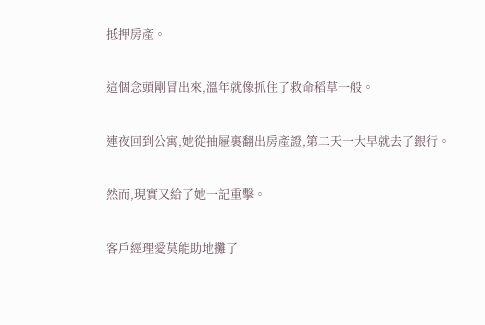抵押房產。

這個念頭剛冒出來,溫年就像抓住了救命稻草一般。

連夜回到公寓,她從抽屜裏翻出房產證,第二天一大早就去了銀行。

然而,現實又給了她一記重擊。

客戶經理愛莫能助地攤了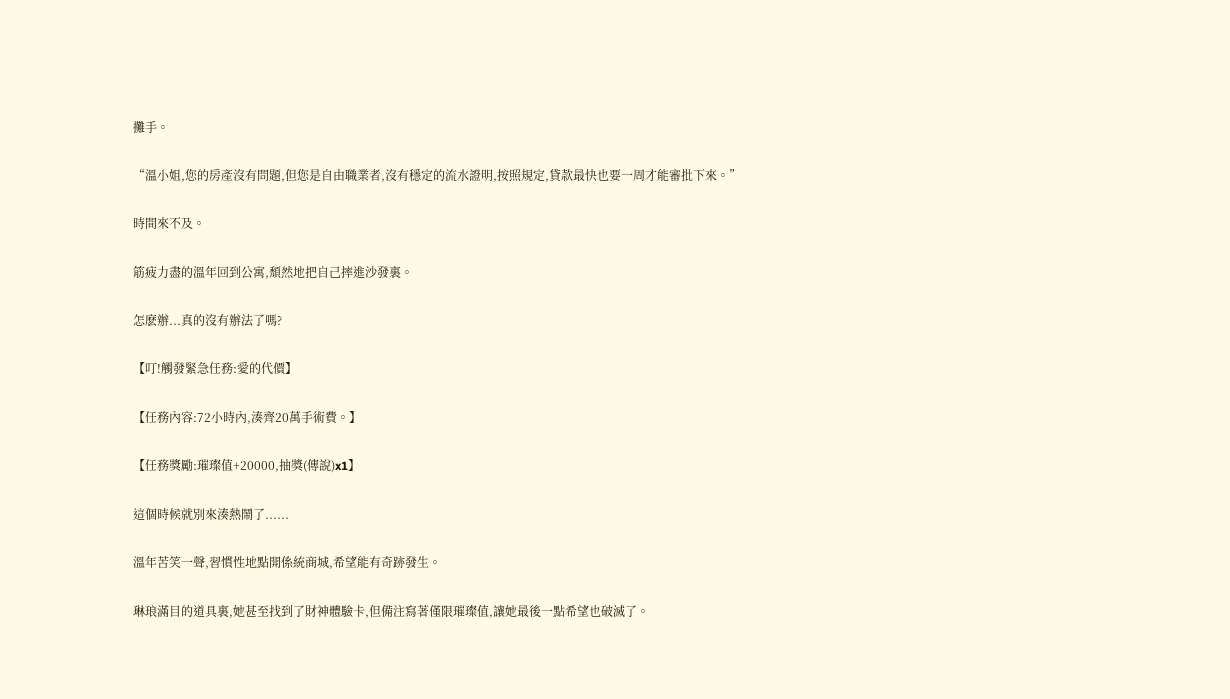攤手。

“溫小姐,您的房產沒有問題,但您是自由職業者,沒有穩定的流水證明,按照規定,貸款最快也要一周才能審批下來。”

時間來不及。

筋疲力盡的溫年回到公寓,頹然地把自己摔進沙發裏。

怎麽辦...真的沒有辦法了嗎?

【叮!觸發緊急任務:愛的代價】

【任務內容:72小時內,湊齊20萬手術費。】

【任務獎勵:璀璨值+20000,抽獎(傳說)x1】

這個時候就別來湊熱鬧了......

溫年苦笑一聲,習慣性地點開係統商城,希望能有奇跡發生。

琳琅滿目的道具裏,她甚至找到了財神體驗卡,但備注寫著僅限璀璨值,讓她最後一點希望也破滅了。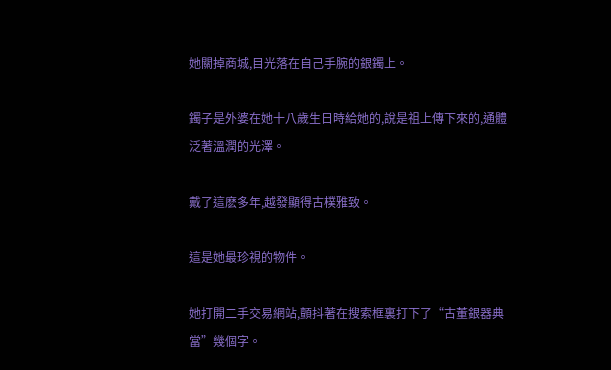她關掉商城,目光落在自己手腕的銀鐲上。

鐲子是外婆在她十八歲生日時給她的,說是祖上傳下來的,通體泛著溫潤的光澤。

戴了這麽多年,越發顯得古樸雅致。

這是她最珍視的物件。

她打開二手交易網站,顫抖著在搜索框裏打下了“古董銀器典當”幾個字。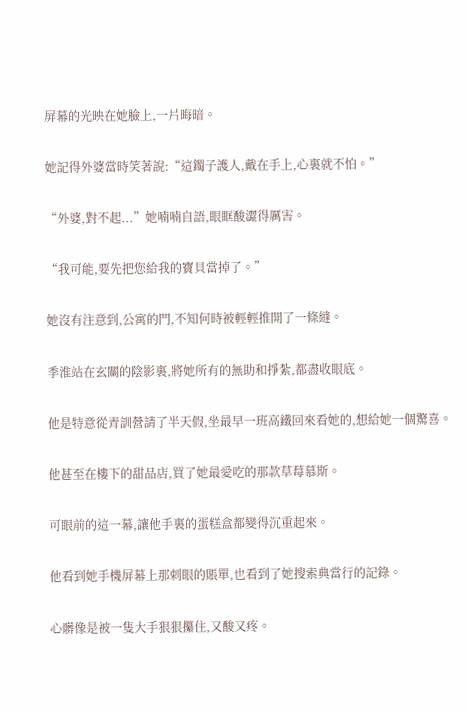屏幕的光映在她臉上,一片晦暗。

她記得外婆當時笑著說:“這鐲子護人,戴在手上,心裏就不怕。”

“外婆,對不起...”她喃喃自語,眼眶酸澀得厲害。

“我可能,要先把您給我的寶貝當掉了。”

她沒有注意到,公寓的門,不知何時被輕輕推開了一條縫。

季淮站在玄關的陰影裏,將她所有的無助和掙紮,都盡收眼底。

他是特意從青訓營請了半天假,坐最早一班高鐵回來看她的,想給她一個驚喜。

他甚至在樓下的甜品店,買了她最愛吃的那款草莓慕斯。

可眼前的這一幕,讓他手裏的蛋糕盒都變得沉重起來。

他看到她手機屏幕上那刺眼的賬單,也看到了她搜索典當行的記錄。

心髒像是被一隻大手狠狠攥住,又酸又疼。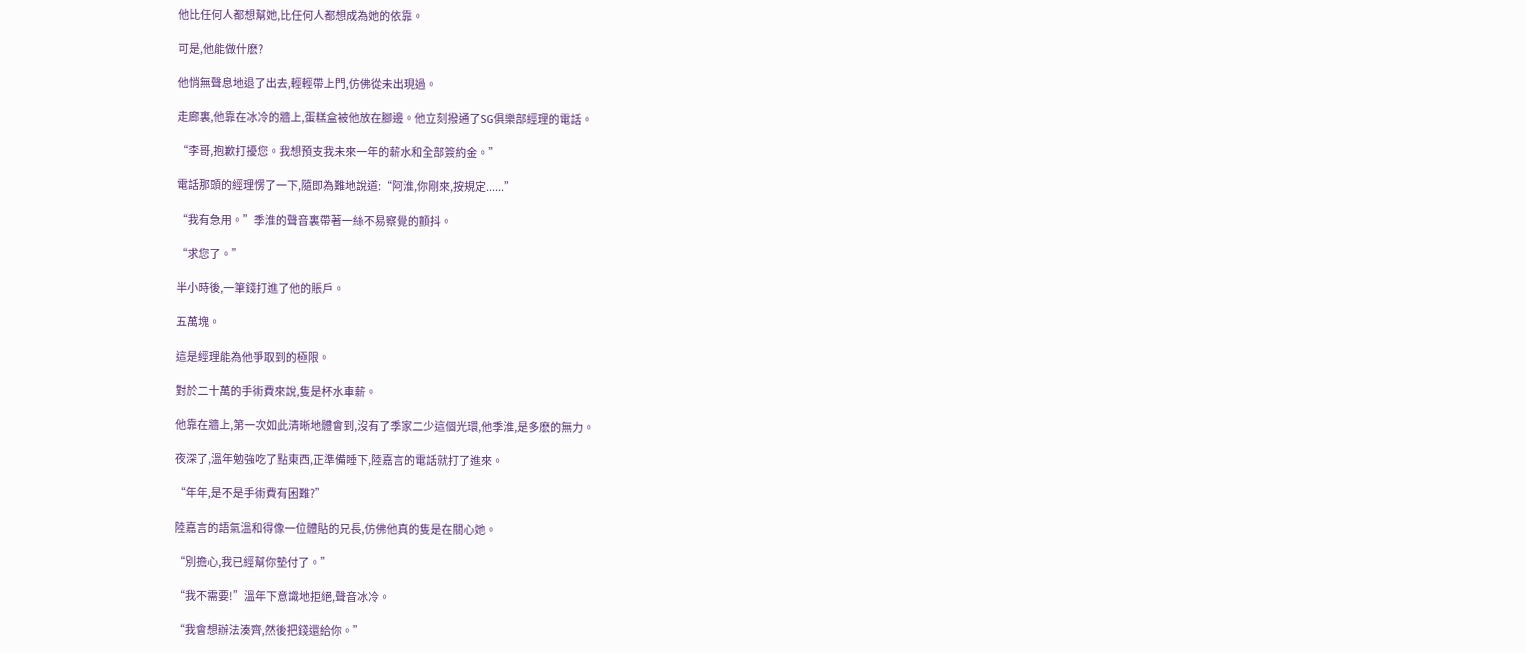他比任何人都想幫她,比任何人都想成為她的依靠。

可是,他能做什麽?

他悄無聲息地退了出去,輕輕帶上門,仿佛從未出現過。

走廊裏,他靠在冰冷的牆上,蛋糕盒被他放在腳邊。他立刻撥通了SG俱樂部經理的電話。

“李哥,抱歉打擾您。我想預支我未來一年的薪水和全部簽約金。”

電話那頭的經理愣了一下,隨即為難地說道:“阿淮,你剛來,按規定......”

“我有急用。”季淮的聲音裏帶著一絲不易察覺的顫抖。

“求您了。”

半小時後,一筆錢打進了他的賬戶。

五萬塊。

這是經理能為他爭取到的極限。

對於二十萬的手術費來說,隻是杯水車薪。

他靠在牆上,第一次如此清晰地體會到,沒有了季家二少這個光環,他季淮,是多麽的無力。

夜深了,溫年勉強吃了點東西,正準備睡下,陸嘉言的電話就打了進來。

“年年,是不是手術費有困難?”

陸嘉言的語氣溫和得像一位體貼的兄長,仿佛他真的隻是在關心她。

“別擔心,我已經幫你墊付了。”

“我不需要!”溫年下意識地拒絕,聲音冰冷。

“我會想辦法湊齊,然後把錢還給你。”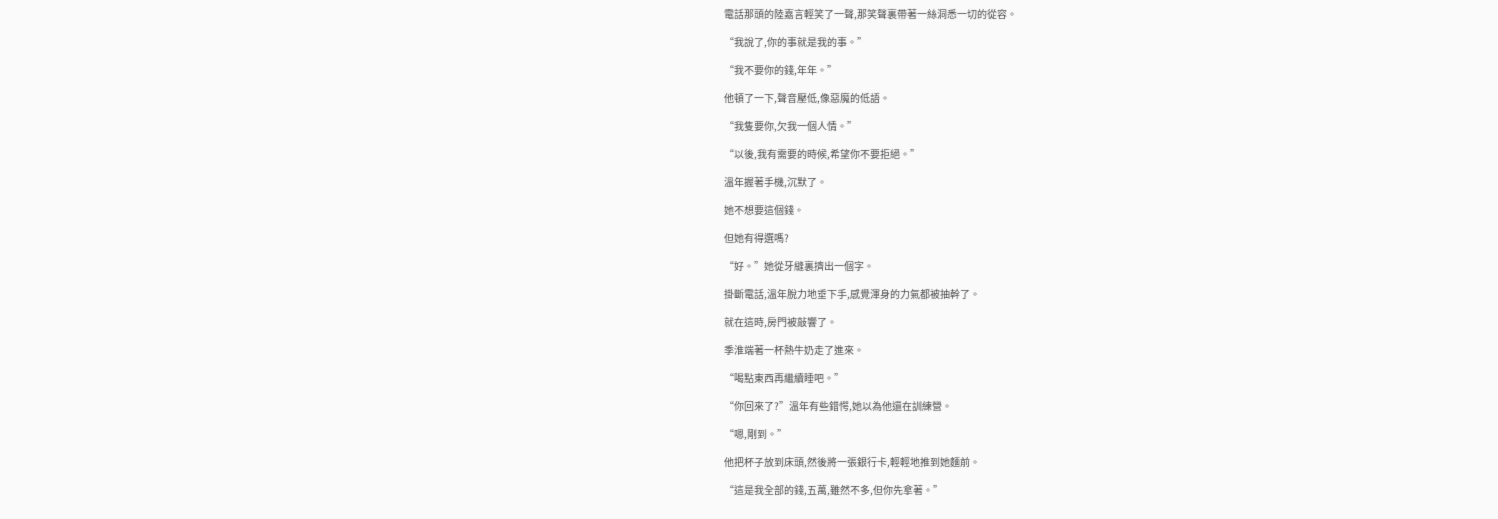電話那頭的陸嘉言輕笑了一聲,那笑聲裏帶著一絲洞悉一切的從容。

“我說了,你的事就是我的事。”

“我不要你的錢,年年。”

他頓了一下,聲音壓低,像惡魔的低語。

“我隻要你,欠我一個人情。”

“以後,我有需要的時候,希望你不要拒絕。”

溫年握著手機,沉默了。

她不想要這個錢。

但她有得選嗎?

“好。”她從牙縫裏擠出一個字。

掛斷電話,溫年脫力地垂下手,感覺渾身的力氣都被抽幹了。

就在這時,房門被敲響了。

季淮端著一杯熱牛奶走了進來。

“喝點東西再繼續睡吧。”

“你回來了?”溫年有些錯愕,她以為他還在訓練營。

“嗯,剛到。”

他把杯子放到床頭,然後將一張銀行卡,輕輕地推到她麵前。

“這是我全部的錢,五萬,雖然不多,但你先拿著。”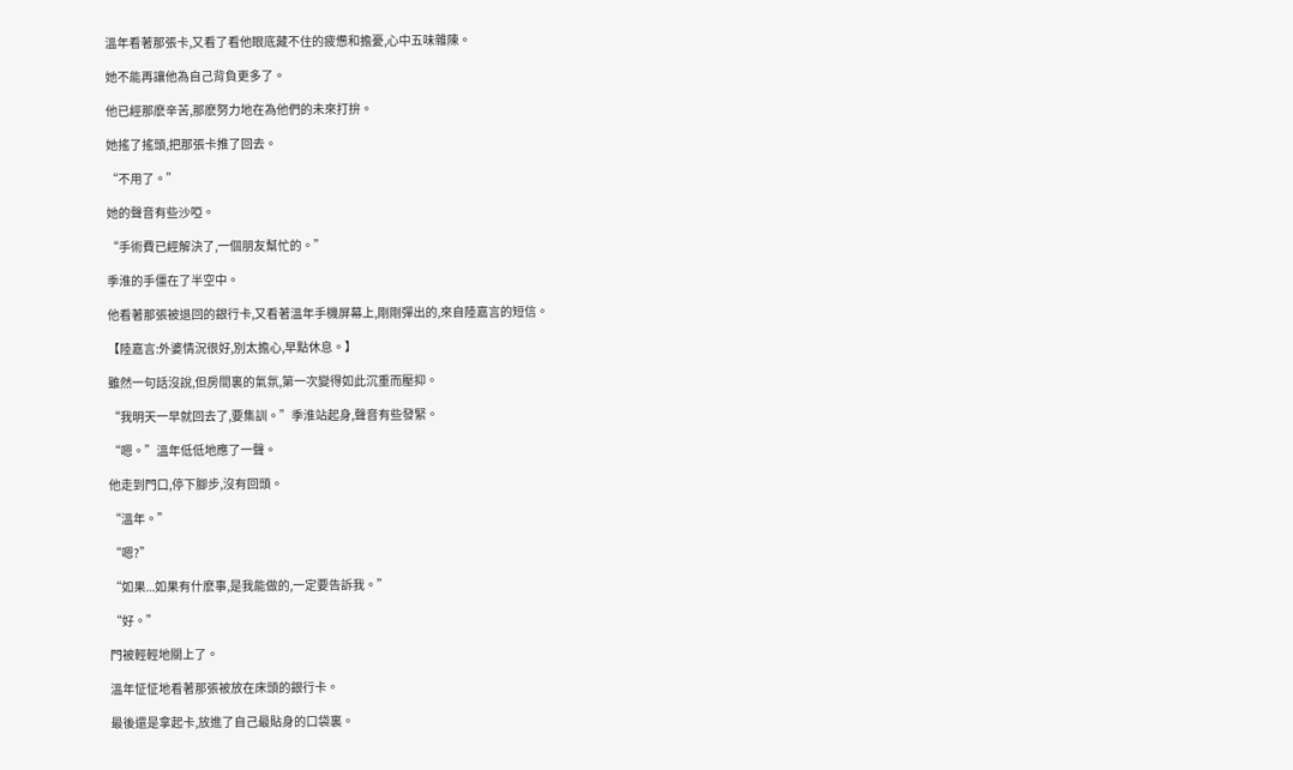溫年看著那張卡,又看了看他眼底藏不住的疲憊和擔憂,心中五味雜陳。

她不能再讓他為自己背負更多了。

他已經那麽辛苦,那麽努力地在為他們的未來打拚。

她搖了搖頭,把那張卡推了回去。

“不用了。”

她的聲音有些沙啞。

“手術費已經解決了,一個朋友幫忙的。”

季淮的手僵在了半空中。

他看著那張被退回的銀行卡,又看著溫年手機屏幕上,剛剛彈出的,來自陸嘉言的短信。

【陸嘉言:外婆情況很好,別太擔心,早點休息。】

雖然一句話沒說,但房間裏的氣氛,第一次變得如此沉重而壓抑。

“我明天一早就回去了,要集訓。”季淮站起身,聲音有些發緊。

“嗯。”溫年低低地應了一聲。

他走到門口,停下腳步,沒有回頭。

“溫年。”

“嗯?”

“如果...如果有什麽事,是我能做的,一定要告訴我。”

“好。”

門被輕輕地關上了。

溫年怔怔地看著那張被放在床頭的銀行卡。

最後還是拿起卡,放進了自己最貼身的口袋裏。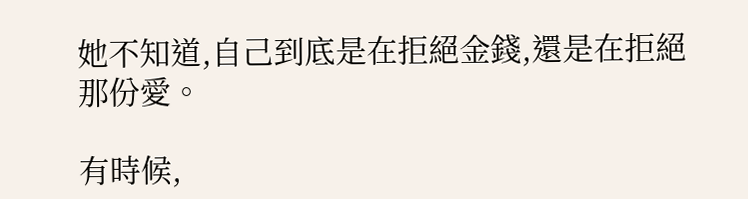她不知道,自己到底是在拒絕金錢,還是在拒絕那份愛。

有時候,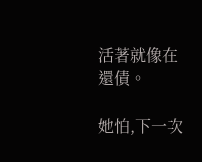活著就像在還債。

她怕,下一次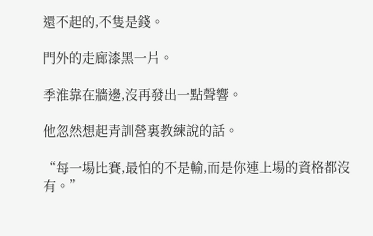還不起的,不隻是錢。

門外的走廊漆黑一片。

季淮靠在牆邊,沒再發出一點聲響。

他忽然想起青訓營裏教練說的話。

“每一場比賽,最怕的不是輸,而是你連上場的資格都沒有。”